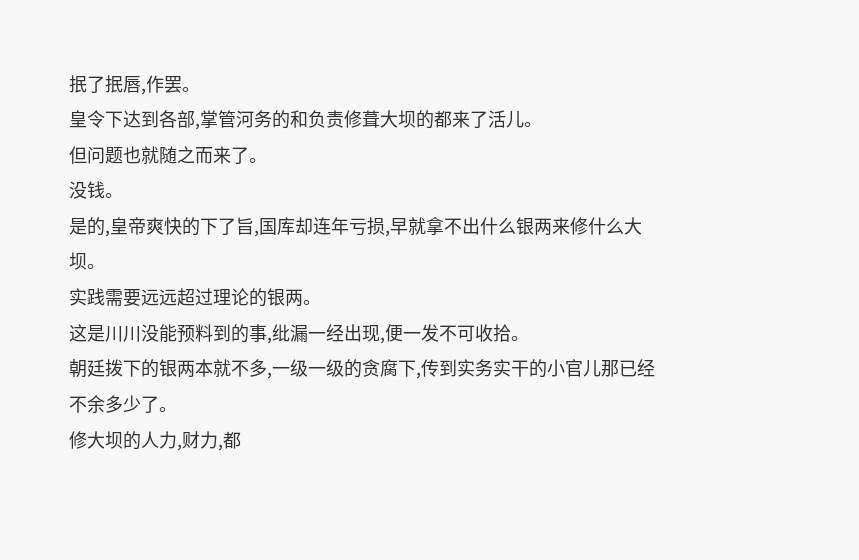抿了抿唇,作罢。
皇令下达到各部,掌管河务的和负责修葺大坝的都来了活儿。
但问题也就随之而来了。
没钱。
是的,皇帝爽快的下了旨,国库却连年亏损,早就拿不出什么银两来修什么大坝。
实践需要远远超过理论的银两。
这是川川没能预料到的事,纰漏一经出现,便一发不可收拾。
朝廷拨下的银两本就不多,一级一级的贪腐下,传到实务实干的小官儿那已经不余多少了。
修大坝的人力,财力,都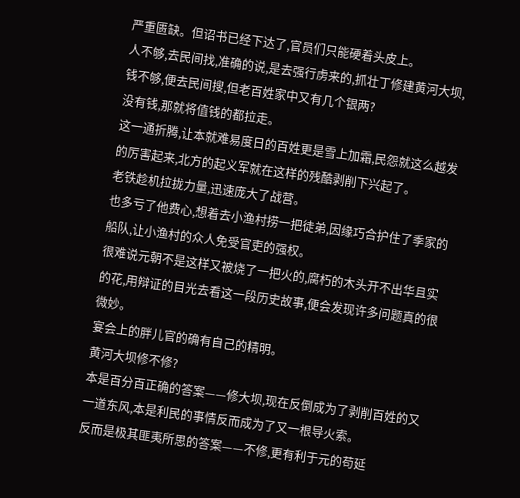严重匮缺。但诏书已经下达了,官员们只能硬着头皮上。
人不够,去民间找,准确的说,是去强行虏来的,抓壮丁修建黄河大坝,钱不够,便去民间搜,但老百姓家中又有几个银两?
没有钱,那就将值钱的都拉走。
这一通折腾,让本就难易度日的百姓更是雪上加霜,民怨就这么越发的厉害起来,北方的起义军就在这样的残酷剥削下兴起了。
老铁趁机拉拢力量,迅速庞大了战营。
也多亏了他费心,想着去小渔村捞一把徒弟,因缘巧合护住了季家的船队,让小渔村的众人免受官吏的强权。
很难说元朝不是这样又被烧了一把火的,腐朽的木头开不出华且实的花,用辩证的目光去看这一段历史故事,便会发现许多问题真的很微妙。
宴会上的胖儿官的确有自己的精明。
黄河大坝修不修?
本是百分百正确的答案——修大坝,现在反倒成为了剥削百姓的又一道东风,本是利民的事情反而成为了又一根导火索。
反而是极其匪夷所思的答案——不修,更有利于元的苟延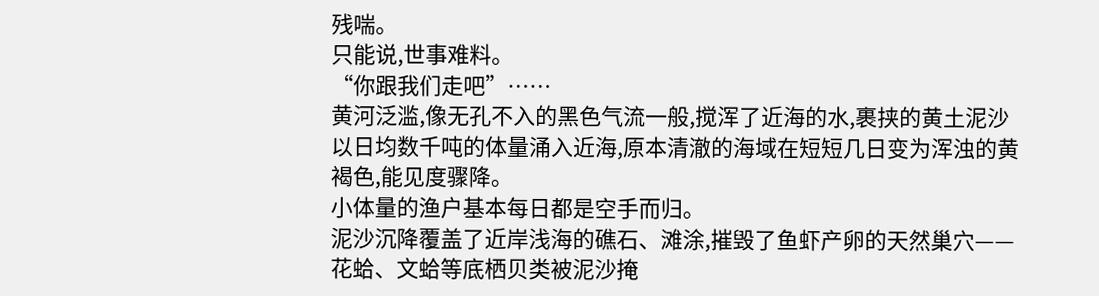残喘。
只能说,世事难料。
“你跟我们走吧”……
黄河泛滥,像无孔不入的黑色气流一般,搅浑了近海的水,裹挟的黄土泥沙以日均数千吨的体量涌入近海,原本清澈的海域在短短几日变为浑浊的黄褐色,能见度骤降。
小体量的渔户基本每日都是空手而归。
泥沙沉降覆盖了近岸浅海的礁石、滩涂,摧毁了鱼虾产卵的天然巢穴——花蛤、文蛤等底栖贝类被泥沙掩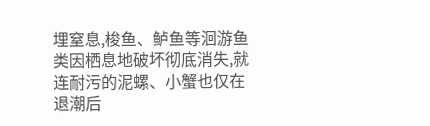埋窒息,梭鱼、鲈鱼等洄游鱼类因栖息地破坏彻底消失,就连耐污的泥螺、小蟹也仅在退潮后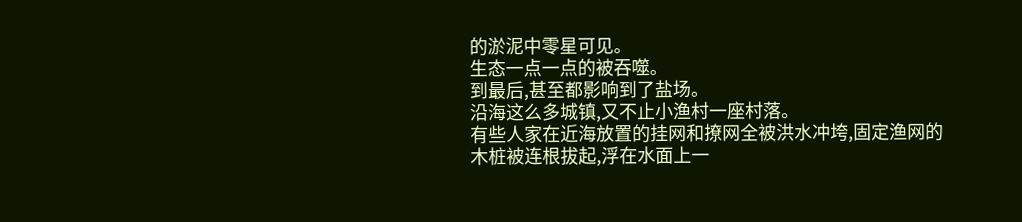的淤泥中零星可见。
生态一点一点的被吞噬。
到最后,甚至都影响到了盐场。
沿海这么多城镇,又不止小渔村一座村落。
有些人家在近海放置的挂网和撩网全被洪水冲垮,固定渔网的木桩被连根拔起,浮在水面上一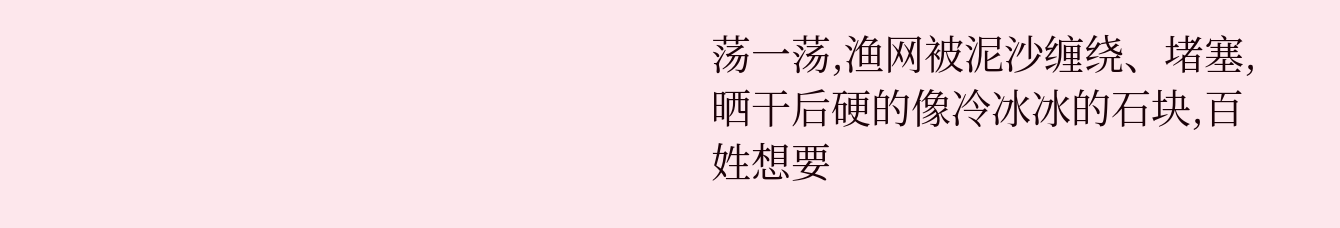荡一荡,渔网被泥沙缠绕、堵塞,晒干后硬的像冷冰冰的石块,百姓想要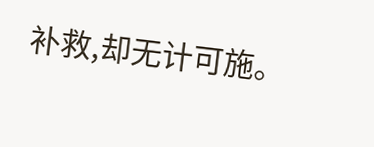补救,却无计可施。